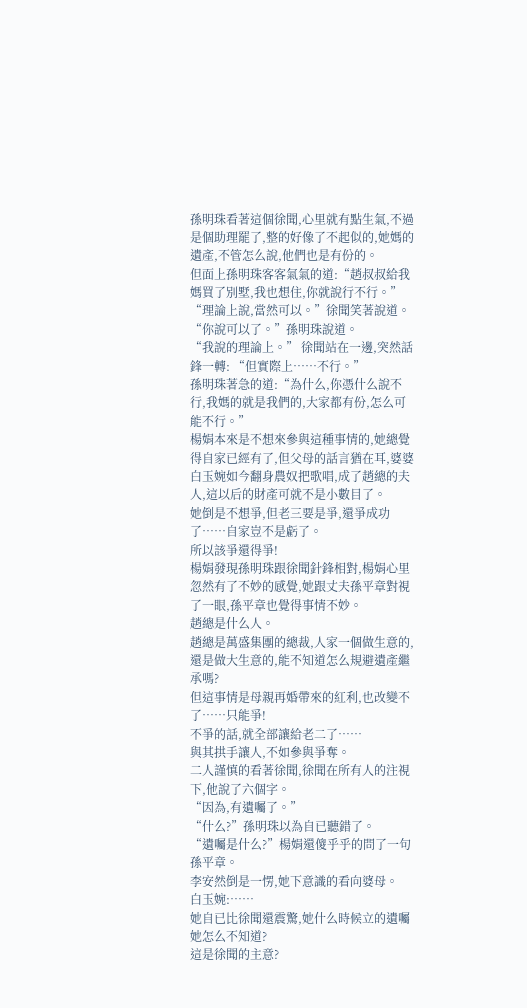孫明珠看著這個徐聞,心里就有點生氣,不過是個助理罷了,整的好像了不起似的,她媽的遺產,不管怎么說,他們也是有份的。
但面上孫明珠客客氣氣的道:“趙叔叔給我媽買了別墅,我也想住,你就說行不行。”
“理論上說,當然可以。”徐聞笑著說道。
“你說可以了。”孫明珠說道。
“我說的理論上。” 徐聞站在一邊,突然話鋒一轉: “但實際上……不行。”
孫明珠著急的道:“為什么,你憑什么說不行,我媽的就是我們的,大家都有份,怎么可能不行。”
楊娟本來是不想來參與這種事情的,她總覺得自家已經有了,但父母的話言猶在耳,婆婆白玉婉如今翻身農奴把歌唱,成了趙總的夫人,這以后的財產可就不是小數目了。
她倒是不想爭,但老三要是爭,還爭成功了……自家豈不是虧了。
所以該爭還得爭!
楊娟發現孫明珠跟徐聞針鋒相對,楊娟心里忽然有了不妙的感覺,她跟丈夫孫平章對視了一眼,孫平章也覺得事情不妙。
趙總是什么人。
趙總是萬盛集團的總裁,人家一個做生意的,還是做大生意的,能不知道怎么規避遺產繼承嗎?
但這事情是母親再婚帶來的紅利,也改變不了……只能爭!
不爭的話,就全部讓給老二了……
與其拱手讓人,不如參與爭奪。
二人謹慎的看著徐聞,徐聞在所有人的注視下,他說了六個字。
“因為,有遺囑了。”
“什么?”孫明珠以為自已聽錯了。
“遺囑是什么?”楊娟還傻乎乎的問了一句孫平章。
李安然倒是一愣,她下意識的看向婆母。
白玉婉:……
她自已比徐聞還震驚,她什么時候立的遺囑她怎么不知道?
這是徐聞的主意?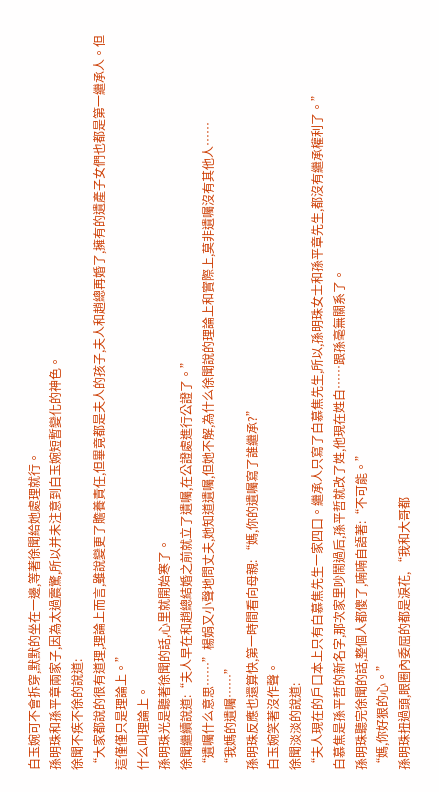白玉婉可不會拆穿,默默的坐在一邊,等著徐聞給她處理就行。
孫明珠和孫平章兩家子,因為太過震驚,所以并未注意到白玉婉短暫變化的神色。
徐聞不疾不徐的說道:
“大家都說的很有道理,理論上而言,雖說變更了贍養責任,但畢竟都是夫人的孩子,夫人和趙總再婚了,擁有的遺產子女們也都是第一繼承人。但這僅僅只是理論上。”
什么叫理論上。
孫明珠光是聽著徐聞的話,心里就開始寒了。
徐聞繼續說道:“夫人早在和趙總結婚之前就立了遺囑,在公證處進行公證了。”
“遺囑什么意思……”楊娟又小聲地問丈夫,她知道遺囑,但她不解,為什么徐聞說的理論上和實際上,莫非遺囑沒有其他人……
“我媽的遺囑……”
孫明珠反應也還算快,第一時間看向母親: “媽,你的遺囑寫了誰繼承?”
白玉婉笑著沒作聲。
徐聞淡淡的說道:
“夫人現在的戶口本上只有白慕焦先生一家四口。繼承人只寫了白慕焦先生,所以,孫明珠女士和孫平章先生,都沒有繼承權利了。”
白慕焦是孫平哲的新名字,那次家里吵鬧過后,孫平哲就改了姓,他現在姓白……跟孫毫無關系了。
孫明珠聽完徐聞的話,整個人都傻了,喃喃自語著:“不可能。”
“媽,你好狠的心。”
孫明珠扭過頭,眼圈內委屈的都是淚花, “我和大哥都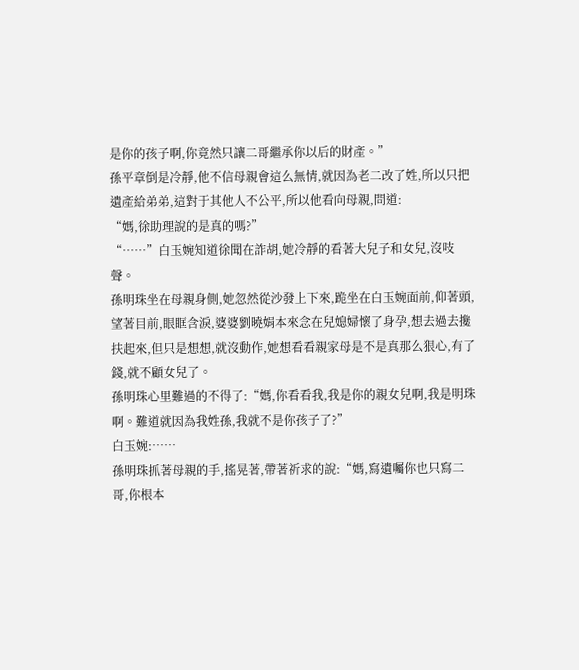是你的孩子啊,你竟然只讓二哥繼承你以后的財產。”
孫平章倒是冷靜,他不信母親會這么無情,就因為老二改了姓,所以只把遺產給弟弟,這對于其他人不公平,所以他看向母親,問道:
“媽,徐助理說的是真的嗎?”
“……”白玉婉知道徐聞在詐胡,她冷靜的看著大兒子和女兒,沒吱聲。
孫明珠坐在母親身側,她忽然從沙發上下來,跪坐在白玉婉面前,仰著頭,望著目前,眼眶含淚,婆婆劉曉娟本來念在兒媳婦懷了身孕,想去過去攙扶起來,但只是想想,就沒動作,她想看看親家母是不是真那么狠心,有了錢,就不顧女兒了。
孫明珠心里難過的不得了:“媽,你看看我,我是你的親女兒啊,我是明珠啊。難道就因為我姓孫,我就不是你孩子了?”
白玉婉:……
孫明珠抓著母親的手,搖晃著,帶著祈求的說:“媽,寫遺囑你也只寫二哥,你根本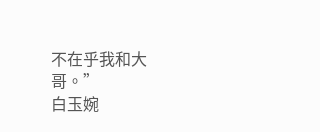不在乎我和大哥。”
白玉婉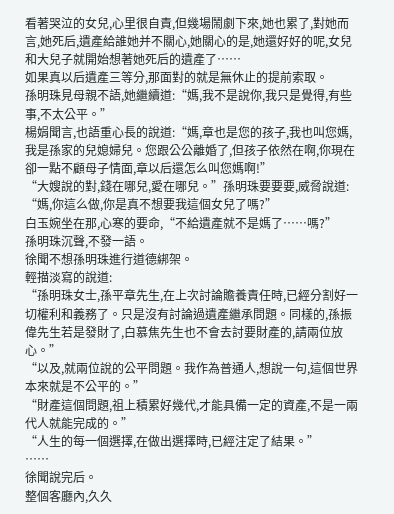看著哭泣的女兒,心里很自責,但幾場鬧劇下來,她也累了,對她而言,她死后,遺產給誰她并不關心,她關心的是,她還好好的呢,女兒和大兒子就開始想著她死后的遺產了……
如果真以后遺產三等分,那面對的就是無休止的提前索取。
孫明珠見母親不語,她繼續道:“媽,我不是說你,我只是覺得,有些事,不太公平。”
楊娟聞言,也語重心長的說道:“媽,章也是您的孩子,我也叫您媽,我是孫家的兒媳婦兒。您跟公公離婚了,但孩子依然在啊,你現在卻一點不顧母子情面,章以后還怎么叫您媽啊!”
“大嫂說的對,錢在哪兒,愛在哪兒。”孫明珠要要要,威脅說道: “媽,你這么做,你是真不想要我這個女兒了嗎?”
白玉婉坐在那,心寒的要命,“不給遺產就不是媽了……嗎?”
孫明珠沉聲,不發一語。
徐聞不想孫明珠進行道德綁架。
輕描淡寫的說道:
“孫明珠女士,孫平章先生,在上次討論贍養責任時,已經分割好一切權利和義務了。只是沒有討論過遺產繼承問題。同樣的,孫振偉先生若是發財了,白慕焦先生也不會去討要財產的,請兩位放心。”
“以及,就兩位說的公平問題。我作為普通人,想說一句,這個世界本來就是不公平的。”
“財產這個問題,祖上積累好幾代,才能具備一定的資產,不是一兩代人就能完成的。”
“人生的每一個選擇,在做出選擇時,已經注定了結果。”
……
徐聞說完后。
整個客廳內,久久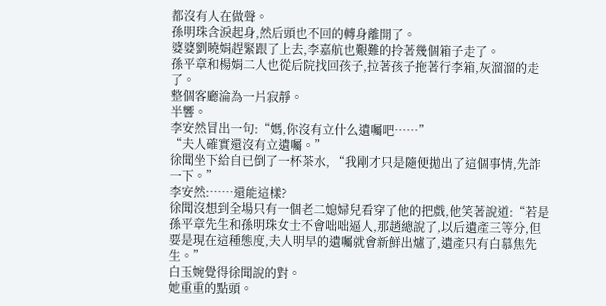都沒有人在做聲。
孫明珠含淚起身,然后頭也不回的轉身離開了。
婆婆劉曉娟趕緊跟了上去,李嘉航也艱難的拎著幾個箱子走了。
孫平章和楊娟二人也從后院找回孩子,拉著孩子拖著行李箱,灰溜溜的走了。
整個客廳淪為一片寂靜。
半響。
李安然冒出一句:“媽,你沒有立什么遺囑吧……”
“夫人確實還沒有立遺囑。”
徐聞坐下給自已倒了一杯茶水, “我剛才只是隨便拋出了這個事情,先詐一下。”
李安然:……還能這樣?
徐聞沒想到全場只有一個老二媳婦兒看穿了他的把戲,他笑著說道:“若是孫平章先生和孫明珠女士不會咄咄逼人,那趙總說了,以后遺產三等分,但要是現在這種態度,夫人明早的遺囑就會新鮮出爐了,遺產只有白慕焦先生。”
白玉婉覺得徐聞說的對。
她重重的點頭。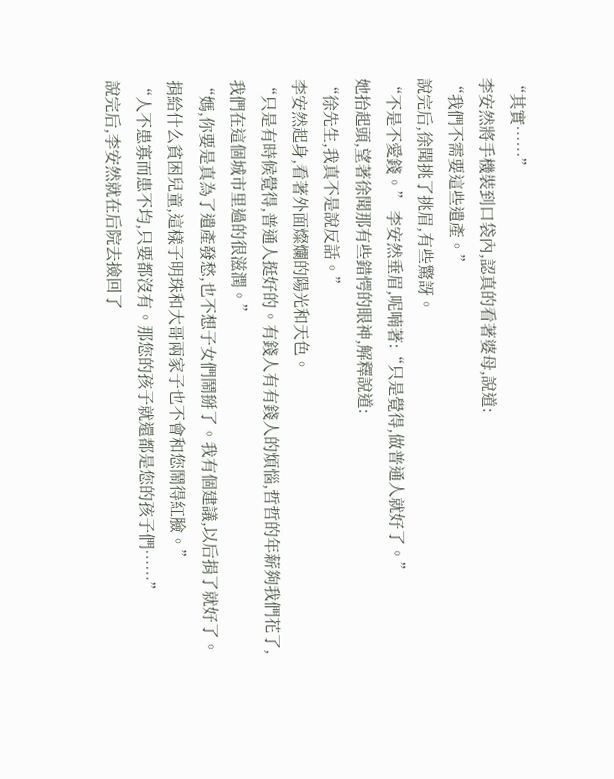“其實……”
李安然將手機裝到口袋內,認真的看著婆母,說道:
“我們不需要這些遺產。”
說完后,徐聞挑了挑眉,有些驚訝。
“不是不愛錢。” 李安然垂眉,呢喃著:“只是覺得,做普通人就好了。”
她抬起頭,望著徐聞那有些錯愕的眼神,解釋說道:
“徐先生,我真不是說反話。”
李安然起身,看著外面燦爛的陽光和天色。
“只是有時候覺得,普通人挺好的。有錢人有有錢人的煩惱,哲哲的年薪夠我們花了,我們在這個城市里過的很滋潤。”
“媽,你要是真為了遺產發愁,也不想子女們鬧掰了。我有個建議,以后捐了就好了。捐給什么貧困兒童,這樣子明珠和大哥兩家子也不會和您鬧得紅臉。”
“人不患寡而患不均,只要都沒有。那您的孩子就還都是您的孩子們……”
說完后,李安然就在后院去撿回了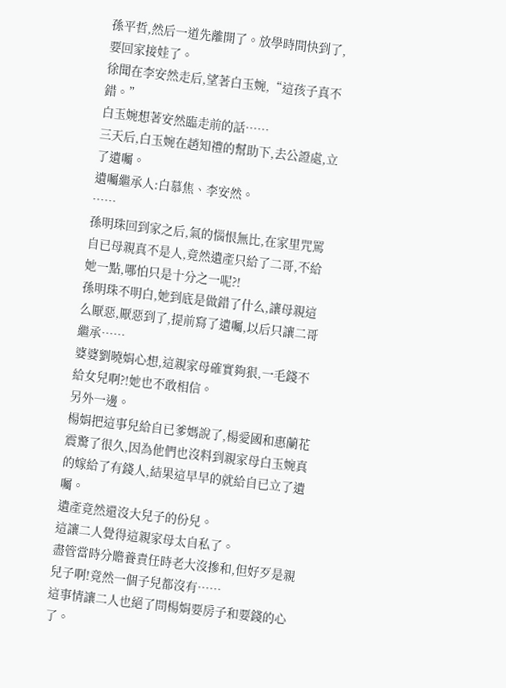孫平哲,然后一道先離開了。放學時間快到了,要回家接娃了。
徐聞在李安然走后,望著白玉婉,“這孩子真不錯。”
白玉婉想著安然臨走前的話……
三天后,白玉婉在趙知禮的幫助下,去公證處,立了遺囑。
遺囑繼承人:白慕焦、李安然。
……
孫明珠回到家之后,氣的惱恨無比,在家里咒罵自已母親真不是人,竟然遺產只給了二哥,不給她一點,哪怕只是十分之一呢?!
孫明珠不明白,她到底是做錯了什么,讓母親這么厭惡,厭惡到了,提前寫了遺囑,以后只讓二哥繼承……
婆婆劉曉娟心想,這親家母確實夠狠,一毛錢不給女兒啊?!她也不敢相信。
另外一邊。
楊娟把這事兒給自已爹媽說了,楊愛國和惠蘭花震驚了很久,因為他們也沒料到親家母白玉婉真的嫁給了有錢人,結果這早早的就給自已立了遺囑。
遺產竟然還沒大兒子的份兒。
這讓二人覺得這親家母太自私了。
盡管當時分贍養責任時老大沒摻和,但好歹是親兒子啊!竟然一個子兒都沒有……
這事情讓二人也絕了問楊娟要房子和要錢的心了。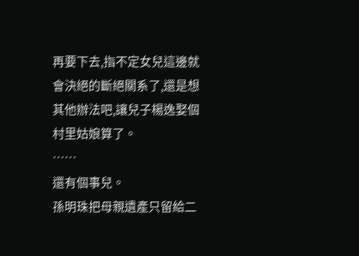再要下去,指不定女兒這邊就會決絕的斷絕關系了,還是想其他辦法吧,讓兒子楊逸娶個村里姑娘算了。
……
還有個事兒。
孫明珠把母親遺產只留給二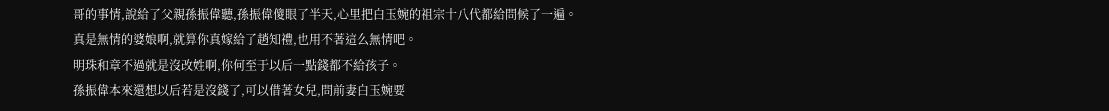哥的事情,說給了父親孫振偉聽,孫振偉傻眼了半天,心里把白玉婉的祖宗十八代都給問候了一遍。
真是無情的婆娘啊,就算你真嫁給了趙知禮,也用不著這么無情吧。
明珠和章不過就是沒改姓啊,你何至于以后一點錢都不給孩子。
孫振偉本來還想以后若是沒錢了,可以借著女兒,問前妻白玉婉要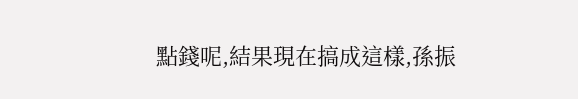點錢呢,結果現在搞成這樣,孫振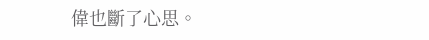偉也斷了心思。